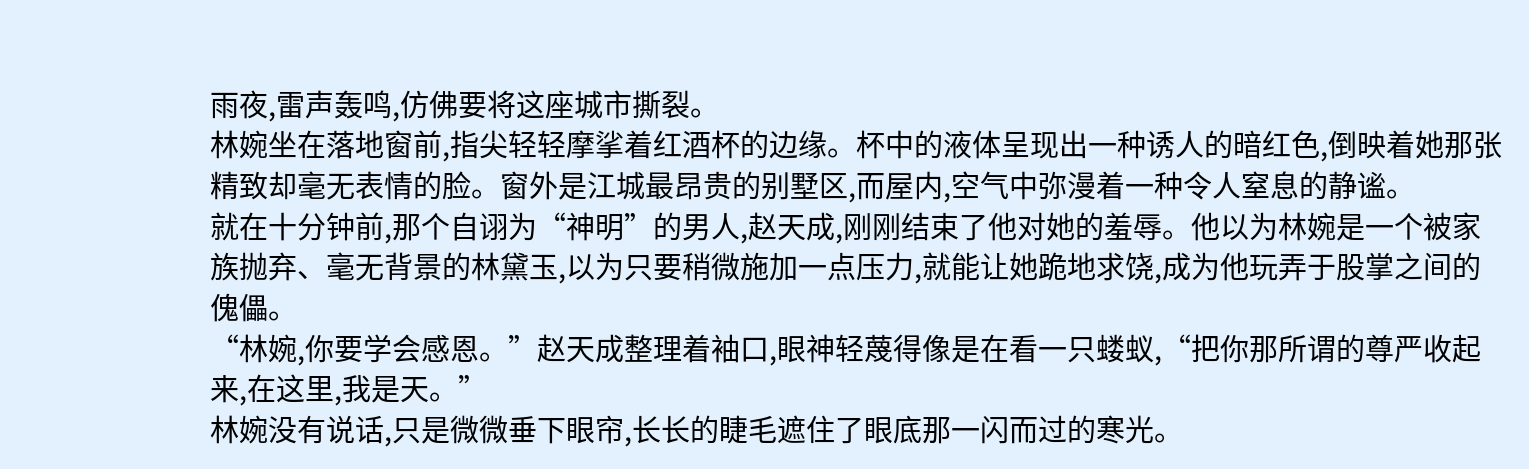雨夜,雷声轰鸣,仿佛要将这座城市撕裂。
林婉坐在落地窗前,指尖轻轻摩挲着红酒杯的边缘。杯中的液体呈现出一种诱人的暗红色,倒映着她那张精致却毫无表情的脸。窗外是江城最昂贵的别墅区,而屋内,空气中弥漫着一种令人窒息的静谧。
就在十分钟前,那个自诩为“神明”的男人,赵天成,刚刚结束了他对她的羞辱。他以为林婉是一个被家族抛弃、毫无背景的林黛玉,以为只要稍微施加一点压力,就能让她跪地求饶,成为他玩弄于股掌之间的傀儡。
“林婉,你要学会感恩。”赵天成整理着袖口,眼神轻蔑得像是在看一只蝼蚁,“把你那所谓的尊严收起来,在这里,我是天。”
林婉没有说话,只是微微垂下眼帘,长长的睫毛遮住了眼底那一闪而过的寒光。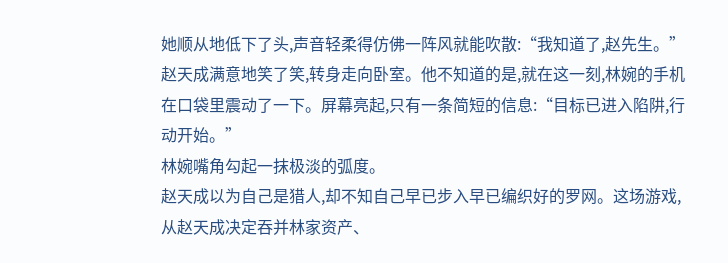她顺从地低下了头,声音轻柔得仿佛一阵风就能吹散:“我知道了,赵先生。”
赵天成满意地笑了笑,转身走向卧室。他不知道的是,就在这一刻,林婉的手机在口袋里震动了一下。屏幕亮起,只有一条简短的信息:“目标已进入陷阱,行动开始。”
林婉嘴角勾起一抹极淡的弧度。
赵天成以为自己是猎人,却不知自己早已步入早已编织好的罗网。这场游戏,从赵天成决定吞并林家资产、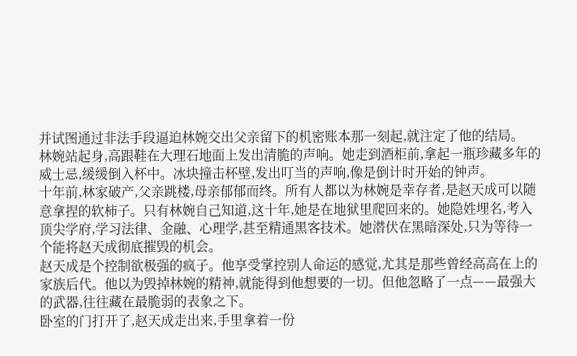并试图通过非法手段逼迫林婉交出父亲留下的机密账本那一刻起,就注定了他的结局。
林婉站起身,高跟鞋在大理石地面上发出清脆的声响。她走到酒柜前,拿起一瓶珍藏多年的威士忌,缓缓倒入杯中。冰块撞击杯壁,发出叮当的声响,像是倒计时开始的钟声。
十年前,林家破产,父亲跳楼,母亲郁郁而终。所有人都以为林婉是幸存者,是赵天成可以随意拿捏的软柿子。只有林婉自己知道,这十年,她是在地狱里爬回来的。她隐姓埋名,考入顶尖学府,学习法律、金融、心理学,甚至精通黑客技术。她潜伏在黑暗深处,只为等待一个能将赵天成彻底摧毁的机会。
赵天成是个控制欲极强的疯子。他享受掌控别人命运的感觉,尤其是那些曾经高高在上的家族后代。他以为毁掉林婉的精神,就能得到他想要的一切。但他忽略了一点——最强大的武器,往往藏在最脆弱的表象之下。
卧室的门打开了,赵天成走出来,手里拿着一份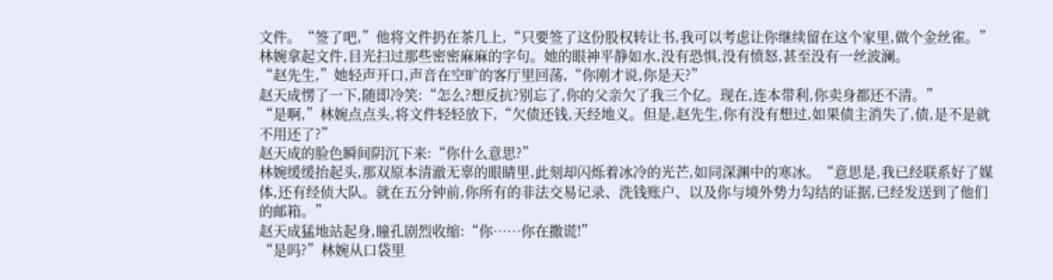文件。“签了吧,”他将文件扔在茶几上,“只要签了这份股权转让书,我可以考虑让你继续留在这个家里,做个金丝雀。”
林婉拿起文件,目光扫过那些密密麻麻的字句。她的眼神平静如水,没有恐惧,没有愤怒,甚至没有一丝波澜。
“赵先生,”她轻声开口,声音在空旷的客厅里回荡,“你刚才说,你是天?”
赵天成愣了一下,随即冷笑:“怎么?想反抗?别忘了,你的父亲欠了我三个亿。现在,连本带利,你卖身都还不清。”
“是啊,”林婉点点头,将文件轻轻放下,“欠债还钱,天经地义。但是,赵先生,你有没有想过,如果债主消失了,债,是不是就不用还了?”
赵天成的脸色瞬间阴沉下来:“你什么意思?”
林婉缓缓抬起头,那双原本清澈无辜的眼睛里,此刻却闪烁着冰冷的光芒,如同深渊中的寒冰。“意思是,我已经联系好了媒体,还有经侦大队。就在五分钟前,你所有的非法交易记录、洗钱账户、以及你与境外势力勾结的证据,已经发送到了他们的邮箱。”
赵天成猛地站起身,瞳孔剧烈收缩:“你……你在撒谎!”
“是吗?”林婉从口袋里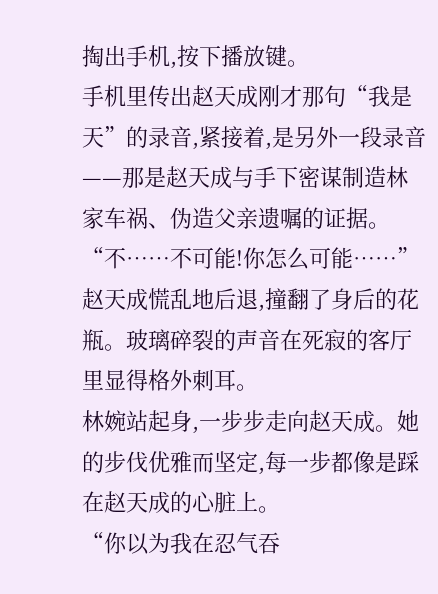掏出手机,按下播放键。
手机里传出赵天成刚才那句“我是天”的录音,紧接着,是另外一段录音——那是赵天成与手下密谋制造林家车祸、伪造父亲遗嘱的证据。
“不……不可能!你怎么可能……”赵天成慌乱地后退,撞翻了身后的花瓶。玻璃碎裂的声音在死寂的客厅里显得格外刺耳。
林婉站起身,一步步走向赵天成。她的步伐优雅而坚定,每一步都像是踩在赵天成的心脏上。
“你以为我在忍气吞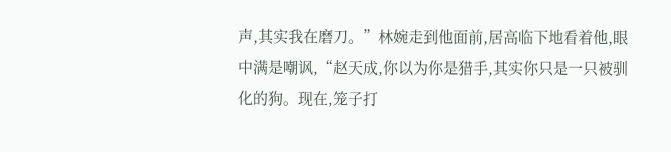声,其实我在磨刀。”林婉走到他面前,居高临下地看着他,眼中满是嘲讽,“赵天成,你以为你是猎手,其实你只是一只被驯化的狗。现在,笼子打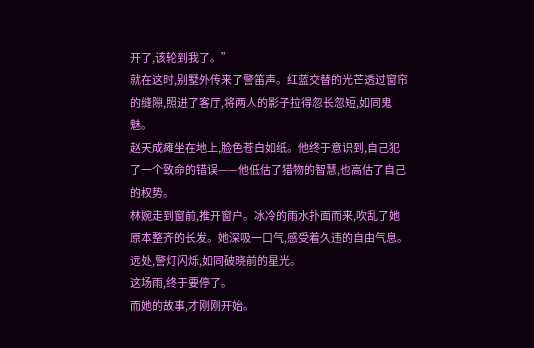开了,该轮到我了。”
就在这时,别墅外传来了警笛声。红蓝交替的光芒透过窗帘的缝隙,照进了客厅,将两人的影子拉得忽长忽短,如同鬼魅。
赵天成瘫坐在地上,脸色苍白如纸。他终于意识到,自己犯了一个致命的错误——他低估了猎物的智慧,也高估了自己的权势。
林婉走到窗前,推开窗户。冰冷的雨水扑面而来,吹乱了她原本整齐的长发。她深吸一口气,感受着久违的自由气息。
远处,警灯闪烁,如同破晓前的星光。
这场雨,终于要停了。
而她的故事,才刚刚开始。